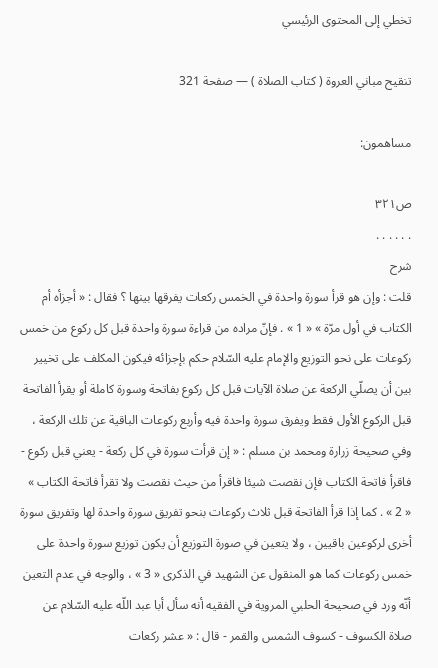تخطي إلى المحتوى الرئيسي

تنقيح مباني العروة ( كتاب الصلاة ) — صفحة 321

مساهمون:

ص٣٢١
. . . . . .
شرح
قلت : وإن هو قرأ سورة واحدة في الخمس ركعات يفرقها بينها ؟ فقال : « أجزأه أم الكتاب في أول مرّة » « 1 » . فإنّ مراده من قراءة سورة واحدة قبل كل ركوع من خمس ركوعات على نحو التوزيع والإمام عليه السّلام حكم بإجزائه فيكون المكلف على تخيير بين أن يصلّي الركعة عن صلاة الآيات قبل كل ركوع بفاتحة وسورة كاملة أو يقرأ الفاتحة قبل الركوع الأول فقط ويفرق سورة واحدة فيه وأربع ركوعات الباقية عن تلك الركعة ، وفي صحيحة زرارة ومحمد بن مسلم : « إن قرأت سورة في كل ركعة - يعني قبل ركوع - فاقرأ فاتحة الكتاب فإن نقصت شيئا فاقرأ من حيث نقصت ولا تقرأ فاتحة الكتاب » « 2 » . كما إذا قرأ الفاتحة قبل ثلاث ركوعات بنحو تفريق سورة واحدة لها وتفريق سورة أخرى لركوعين باقيين ، ولا يتعين في صورة التوزيع أن يكون توزيع سورة واحدة على خمس ركوعات كما هو المنقول عن الشهيد في الذكرى « 3 » ، والوجه في عدم التعين أنّه ورد في صحيحة الحلبي المروية في الفقيه أنه سأل أبا عبد اللّه عليه السّلام عن صلاة الكسوف - كسوف الشمس والقمر - قال : « عشر ركعات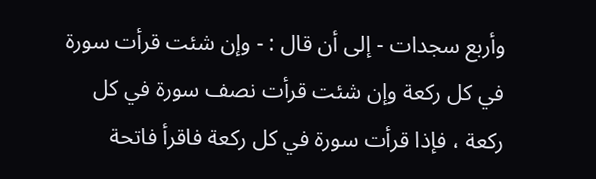وأربع سجدات - إلى أن قال : - وإن شئت قرأت سورة في كل ركعة وإن شئت قرأت نصف سورة في كل ركعة ، فإذا قرأت سورة في كل ركعة فاقرأ فاتحة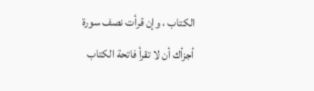الكتاب ، وإن قرأت نصف سورة أجزأك أن لا تقرأ فاتحة الكتاب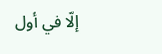إلّا في أول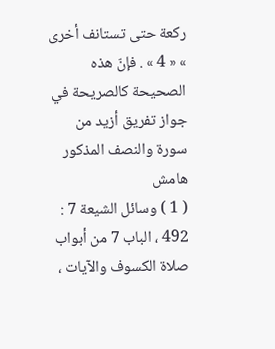ركعة حتى تستانف أخرى » « 4 » . فإنّ هذه الصحيحة كالصريحة في جواز تفريق أزيد من سورة والنصف المذكور
هامش
( 1 ) وسائل الشيعة 7 : 492 ، الباب 7 من أبواب صلاة الكسوف والآيات ،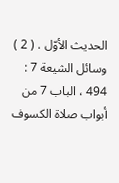الحديث الأوّل . ( 2 ) وسائل الشيعة 7 : 494 ، الباب 7 من أبواب صلاة الكسوف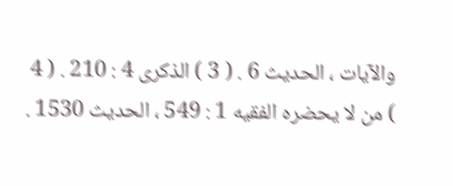والآيات ، الحديث 6 . ( 3 ) الذكرى 4 : 210 . ( 4 ) من لا يحضره الفقيه 1 : 549 ، الحديث 1530 .